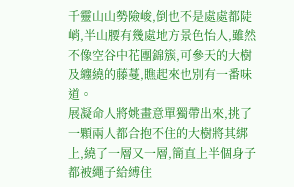千靈山山勢險峻,倒也不是處處都陡峭,半山腰有幾處地方景色怡人,雖然不像空谷中花團錦簇,可參天的大樹及纏繞的藤蔓,瞧起來也別有一番味道。
展凝命人將姚畫意單獨帶出來,挑了一顆兩人都合抱不住的大樹將其綁上,繞了一層又一層,簡直上半個身子都被繩子給縛住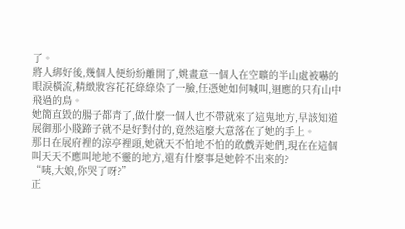了。
將人綁好後,幾個人便紛紛離開了,姚畫意一個人在空曠的半山處被嚇的眼淚橫流,精緻妝容花花綠綠染了一臉,任憑她如何喊叫,迴應的只有山中飛過的鳥。
她簡直毀的腸子都青了,做什麼一個人也不帶就來了這鬼地方,早該知道展御那小賤蹄子就不是好對付的,竟然這麼大意落在了她的手上。
那日在展府裡的涼亭裡頭,她就天不怕地不怕的敢戲弄她們,現在在這個叫天天不應叫地地不靈的地方,還有什麼事是她幹不出來的?
“咦,大娘,你哭了呀?”
正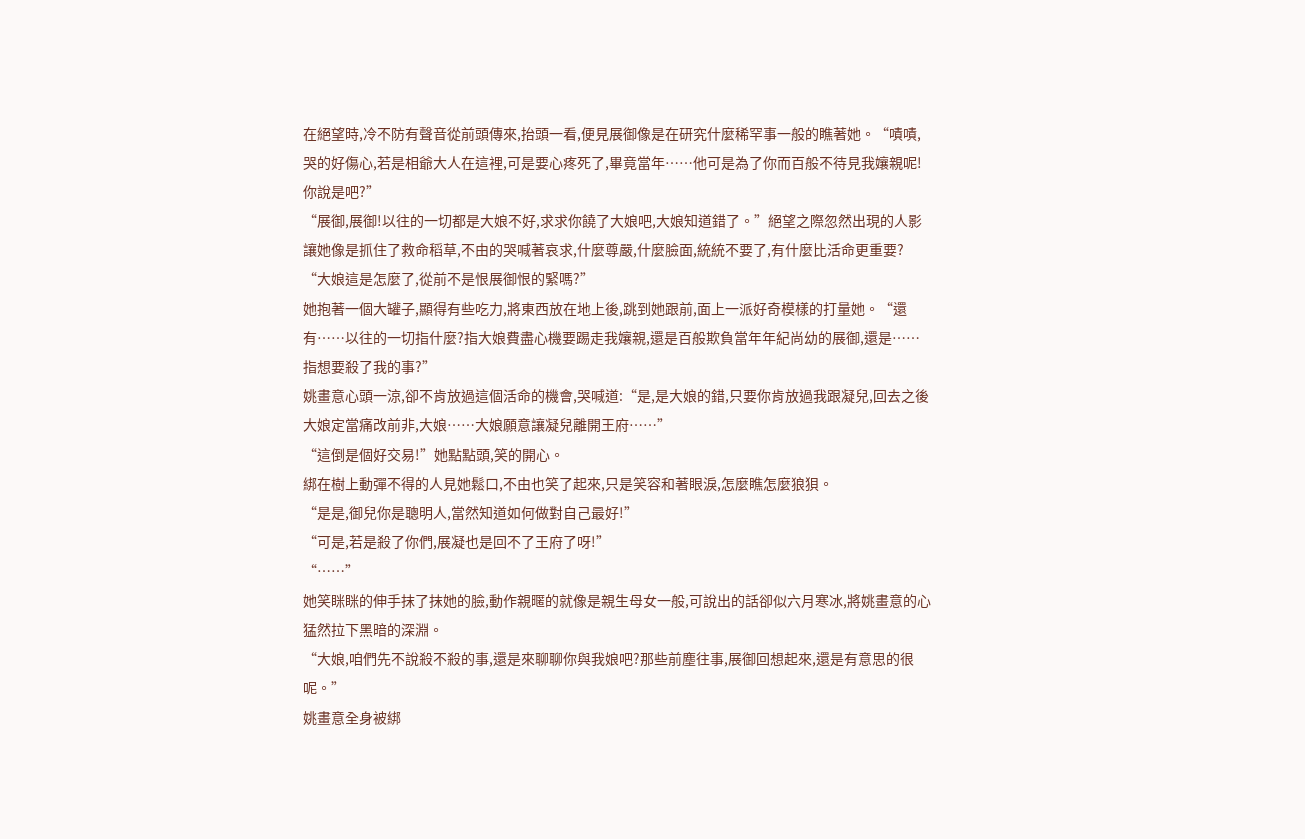在絕望時,冷不防有聲音從前頭傳來,抬頭一看,便見展御像是在研究什麼稀罕事一般的瞧著她。“嘖嘖,哭的好傷心,若是相爺大人在這裡,可是要心疼死了,畢竟當年……他可是為了你而百般不待見我孃親呢!你說是吧?”
“展御,展御!以往的一切都是大娘不好,求求你饒了大娘吧,大娘知道錯了。”絕望之際忽然出現的人影讓她像是抓住了救命稻草,不由的哭喊著哀求,什麼尊嚴,什麼臉面,統統不要了,有什麼比活命更重要?
“大娘這是怎麼了,從前不是恨展御恨的緊嗎?”
她抱著一個大罐子,顯得有些吃力,將東西放在地上後,跳到她跟前,面上一派好奇模樣的打量她。“還有……以往的一切指什麼?指大娘費盡心機要踢走我孃親,還是百般欺負當年年紀尚幼的展御,還是……指想要殺了我的事?”
姚畫意心頭一涼,卻不肯放過這個活命的機會,哭喊道:“是,是大娘的錯,只要你肯放過我跟凝兒,回去之後大娘定當痛改前非,大娘……大娘願意讓凝兒離開王府……”
“這倒是個好交易!”她點點頭,笑的開心。
綁在樹上動彈不得的人見她鬆口,不由也笑了起來,只是笑容和著眼淚,怎麼瞧怎麼狼狽。
“是是,御兒你是聰明人,當然知道如何做對自己最好!”
“可是,若是殺了你們,展凝也是回不了王府了呀!”
“……”
她笑眯眯的伸手抹了抹她的臉,動作親暱的就像是親生母女一般,可說出的話卻似六月寒冰,將姚畫意的心猛然拉下黑暗的深淵。
“大娘,咱們先不說殺不殺的事,還是來聊聊你與我娘吧?那些前塵往事,展御回想起來,還是有意思的很呢。”
姚畫意全身被綁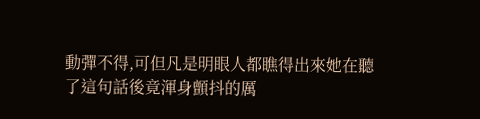動彈不得,可但凡是明眼人都瞧得出來她在聽了這句話後竟渾身顫抖的厲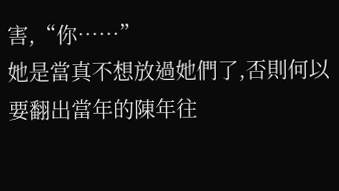害,“你……”
她是當真不想放過她們了,否則何以要翻出當年的陳年往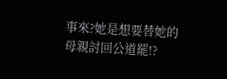事來?她是想要替她的母親討回公道罷!?